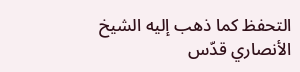التحفظ كما ذهب إليه الشيخ الأنصاري قدّس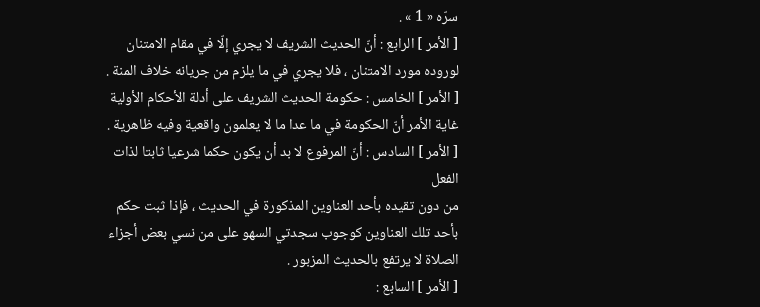سرّه « 1 » .
[ الأمر ] الرابع : أنّ الحديث الشريف لا يجري إلّا في مقام الامتنان
لوروده مورد الامتنان ، فلا يجري في ما يلزم من جريانه خلاف المنة .
[ الأمر ] الخامس : حكومة الحديث الشريف على أدلة الأحكام الأولية
غاية الأمر أنّ الحكومة في ما عدا ما لا يعلمون واقعية وفيه ظاهرية .
[ الأمر ] السادس : أنّ المرفوع لا بد أن يكون حكما شرعيا ثابتا لذات الفعل
من دون تقيده بأحد العناوين المذكورة في الحديث ، فإذا ثبت حكم بأحد تلك العناوين كوجوب سجدتي السهو على من نسي بعض أجزاء الصلاة لا يرتفع بالحديث المزبور .
[ الأمر ] السابع :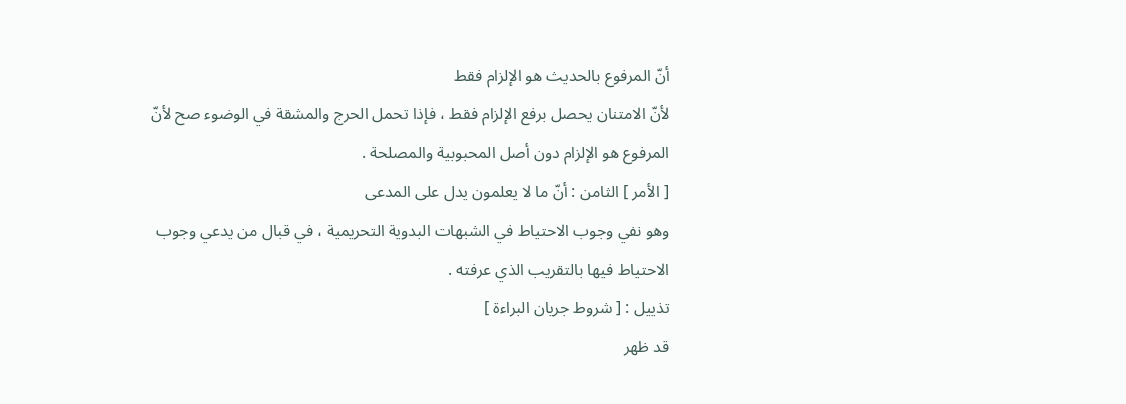أنّ المرفوع بالحديث هو الإلزام فقط
لأنّ الامتنان يحصل برفع الإلزام فقط ، فإذا تحمل الحرج والمشقة في الوضوء صح لأنّ المرفوع هو الإلزام دون أصل المحبوبية والمصلحة .
[ الأمر ] الثامن : أنّ ما لا يعلمون يدل على المدعى
وهو نفي وجوب الاحتياط في الشبهات البدوية التحريمية ، في قبال من يدعي وجوب الاحتياط فيها بالتقريب الذي عرفته .
تذييل : [ شروط جريان البراءة ]
قد ظهر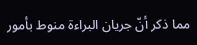مما ذكر أنّ جريان البراءة منوط بأمور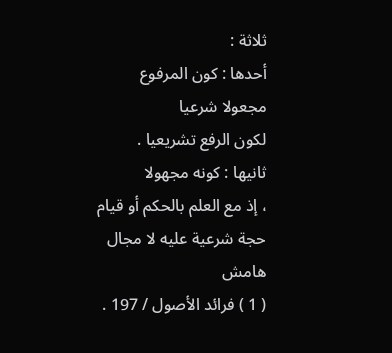ثلاثة :
أحدها : كون المرفوع مجعولا شرعيا
لكون الرفع تشريعيا .
ثانيها : كونه مجهولا
، إذ مع العلم بالحكم أو قيام حجة شرعية عليه لا مجال
هامش
( 1 ) فرائد الأصول / 197 .